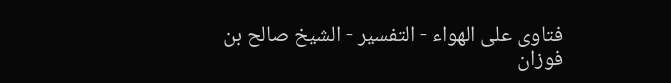فتاوى على الهواء - التفسير - الشيخ صالح بن فوزان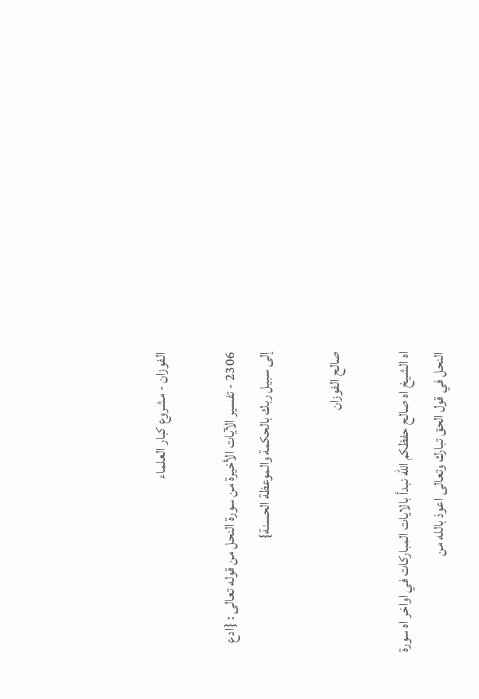الفوزان - مشروع كبار العلماء

2306 - تفسير الآيات الأخيرة من سورة النحل من قوله تعالى : {ادع إلى سبيل ربك بالحكمة والموعظة الحسنة}

صالح الفوزان

اه الشيخ اه صالح حفظكم الله نبدأ بالايات المباركات في اواخر اه سورة النحل في قول الحق تبارك وتعالى اعوذ بالله من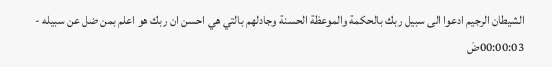الشيطان الرجيم ادعوا الى سبيل ربك بالحكمة والموعظة الحسنة وجادلهم بالتي هي احسن ان ربك هو اعلم بمن ضل عن سبيله - 00:00:03ضَ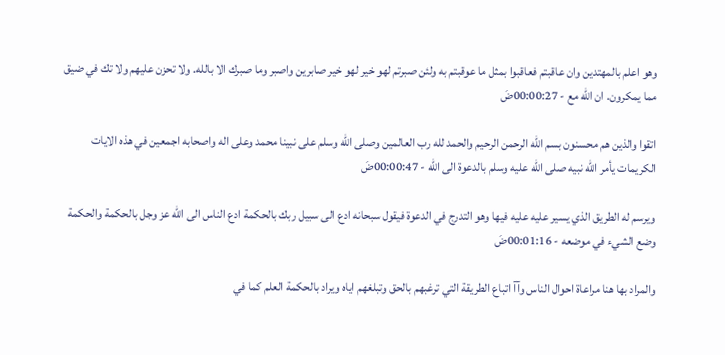وهو اعلم بالمهتدين وان عاقبتم فعاقبوا بمثل ما عوقبتم به ولئن صبرتم لهو خير لهو خير صابرين واصبر وما صبرك الا بالله. ولا تحزن عليهم ولا تك في ضيق مما يمكرون. ان الله مع - 00:00:27ضَ

اتقوا والذين هم محسنون بسم الله الرحمن الرحيم والحمد لله رب العالمين وصلى الله وسلم على نبينا محمد وعلى اله واصحابه اجمعين في هذه الايات الكريمات يأمر الله نبيه صلى الله عليه وسلم بالدعوة الى الله - 00:00:47ضَ

ويرسم له الطريق الذي يسير عليه عليه فيها وهو التدرج في الدعوة فيقول سبحانه ادع الى سبيل ربك بالحكمة ادع الناس الى الله عز وجل بالحكمة والحكمة وضع الشيء في موضعه - 00:01:16ضَ

والمراد بها هنا مراعاة احوال الناس وآآ اتباع الطريقة التي ترغبهم بالحق وتبلغهم اياه ويراد بالحكمة العلم كما في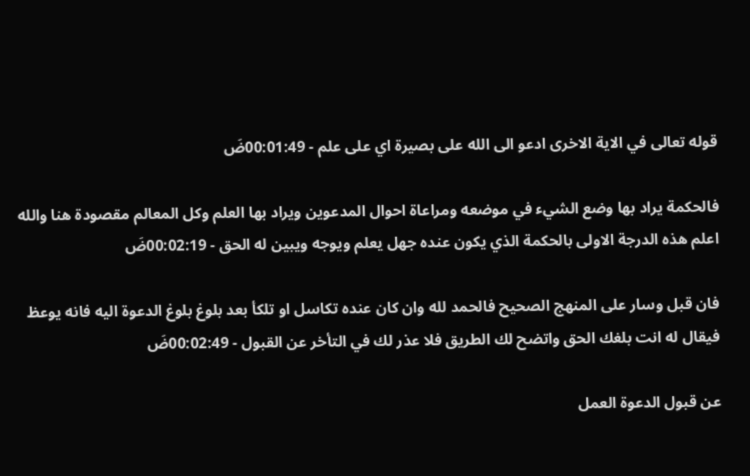قوله تعالى في الاية الاخرى ادعو الى الله على بصيرة اي على علم - 00:01:49ضَ

فالحكمة يراد بها وضع الشيء في موضعه ومراعاة احوال المدعوين ويراد بها العلم وكل المعالم مقصودة هنا والله اعلم هذه الدرجة الاولى بالحكمة الذي يكون عنده جهل يعلم ويوجه ويبين له الحق - 00:02:19ضَ

فان قبل وسار على المنهج الصحيح فالحمد لله وان كان عنده تكاسل او تلكأ بعد بلوغ بلوغ الدعوة اليه فانه يوعظ فيقال له انت بلغك الحق واتضح لك الطريق فلا عذر لك في التأخر عن القبول - 00:02:49ضَ

عن قبول الدعوة العمل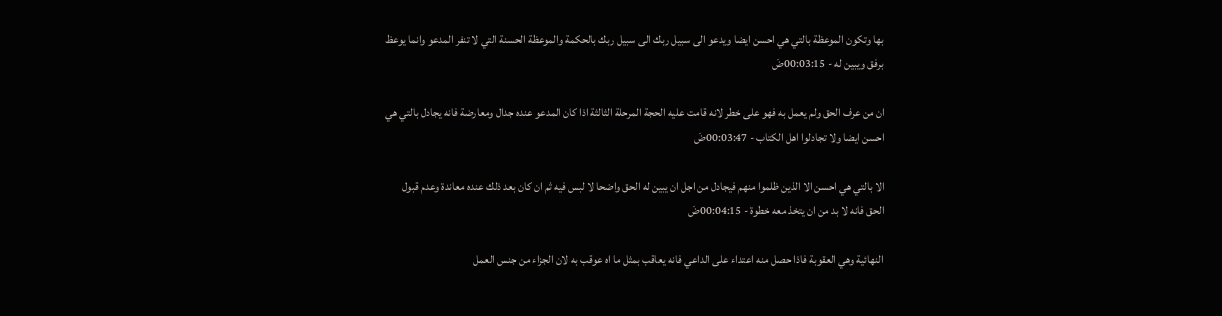بها وتكون الموعظة بالتي هي احسن ايضا ويدعو الى سبيل ربك الى سبيل ربك بالحكمة والموعظة الحسنة التي لا تنفر المدعو وانما يوعظ برفق ويبين له - 00:03:15ضَ

ان من عرف الحق ولم يعمل به فهو على خطر لانه قامت عليه الحجة المرحلة الثالثة اذا كان المدعو عنده جدال ومعارضة فانه يجادل بالتي هي احسن ايضا ولا تجادلوا اهل الكتاب - 00:03:47ضَ

الا بالتي هي احسن الا الذين ظلموا منهم فيجادل من اجل ان يبين له الحق واضحا لا لبس فيه ثم ان كان بعد ذلك عنده معاندة وعدم قبول الحق فانه لا بد من ان يتخذ معه خطوة - 00:04:15ضَ

النهائية وهي العقوبة فاذا حصل منه اعتداء على الداعي فانه يعاقب بمثل ما اه عوقب به لان الجزاء من جنس العمل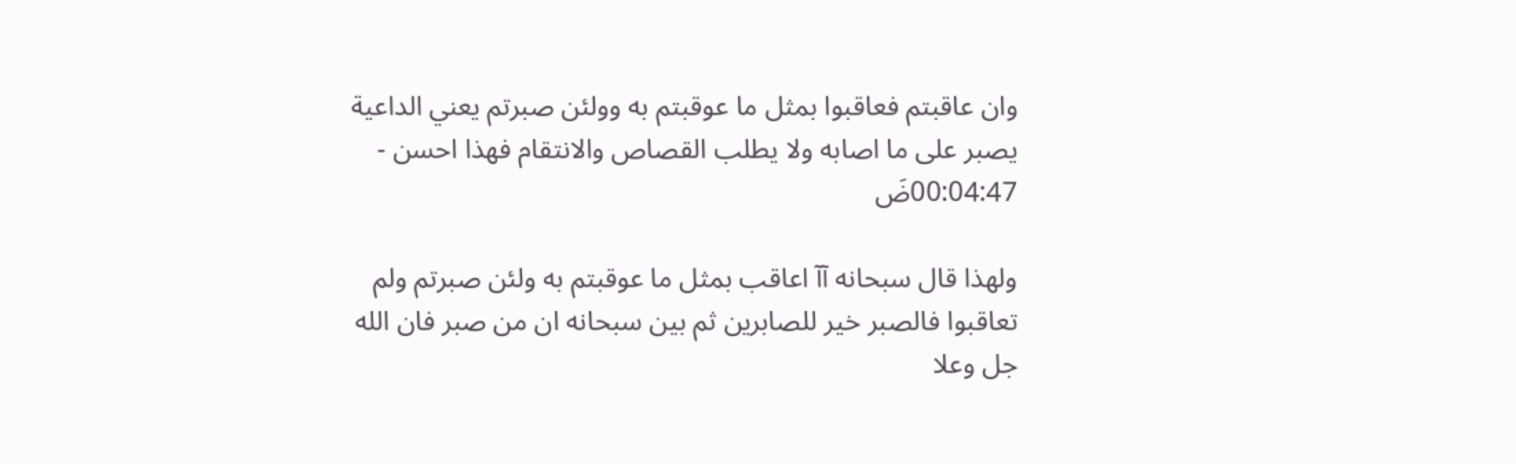وان عاقبتم فعاقبوا بمثل ما عوقبتم به وولئن صبرتم يعني الداعية يصبر على ما اصابه ولا يطلب القصاص والانتقام فهذا احسن - 00:04:47ضَ

ولهذا قال سبحانه آآ اعاقب بمثل ما عوقبتم به ولئن صبرتم ولم تعاقبوا فالصبر خير للصابرين ثم بين سبحانه ان من صبر فان الله جل وعلا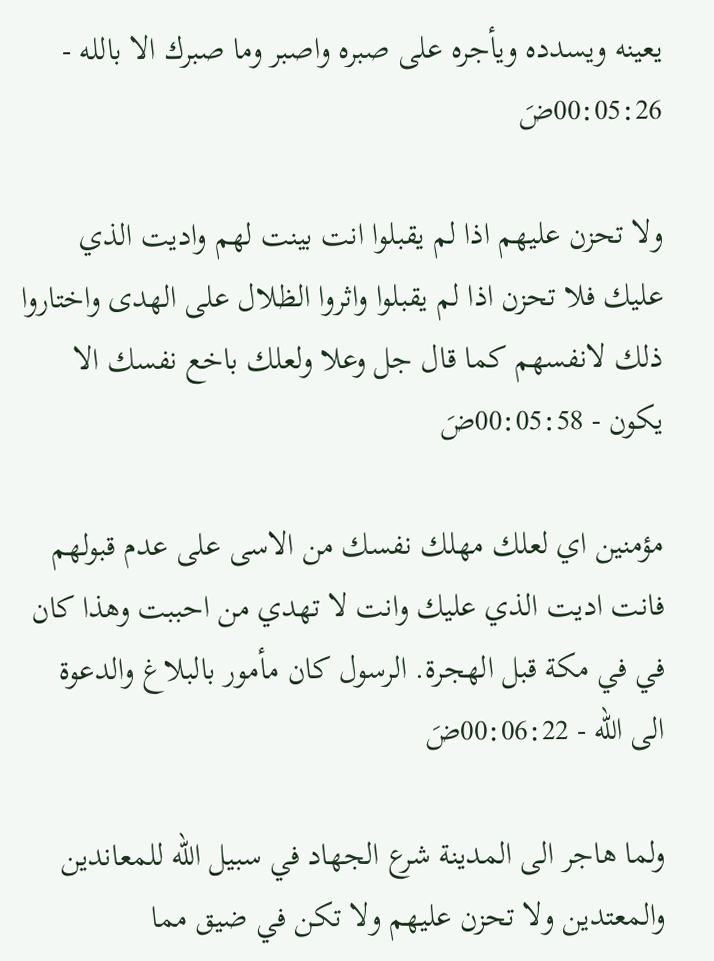يعينه ويسدده ويأجره على صبره واصبر وما صبرك الا بالله - 00:05:26ضَ

ولا تحزن عليهم اذا لم يقبلوا انت بينت لهم واديت الذي عليك فلا تحزن اذا لم يقبلوا واثروا الظلال على الهدى واختاروا ذلك لانفسهم كما قال جل وعلا ولعلك باخع نفسك الا يكون - 00:05:58ضَ

مؤمنين اي لعلك مهلك نفسك من الاسى على عدم قبولهم فانت اديت الذي عليك وانت لا تهدي من احببت وهذا كان في في مكة قبل الهجرة. الرسول كان مأمور بالبلاغ والدعوة الى الله - 00:06:22ضَ

ولما هاجر الى المدينة شرع الجهاد في سبيل الله للمعاندين والمعتدين ولا تحزن عليهم ولا تكن في ضيق مما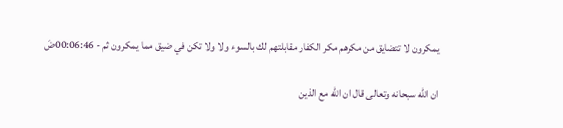يمكرون لا تتضايق من مكرهم مكر الكفار مقابلتهم لك بالسوء ولا ولا تكن في ضيق مما يمكرون ثم - 00:06:46ضَ

ان الله سبحانه وتعالى قال ان الله مع الذين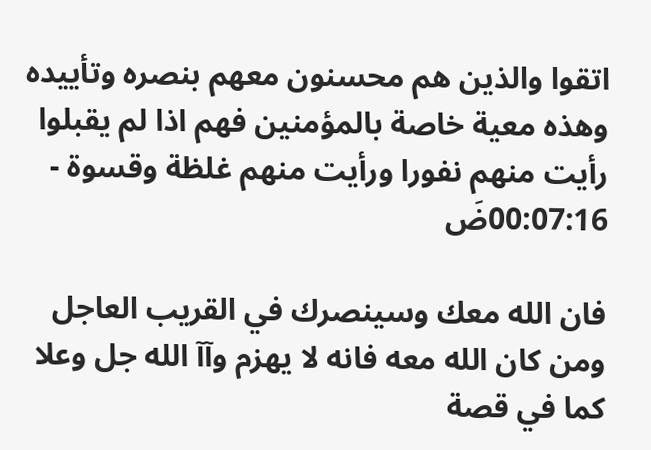اتقوا والذين هم محسنون معهم بنصره وتأييده وهذه معية خاصة بالمؤمنين فهم اذا لم يقبلوا رأيت منهم نفورا ورأيت منهم غلظة وقسوة - 00:07:16ضَ

فان الله معك وسينصرك في القريب العاجل ومن كان الله معه فانه لا يهزم وآآ الله جل وعلا كما في قصة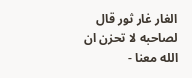الغار غار ثور قال لصاحبه لا تحزن ان الله معنا -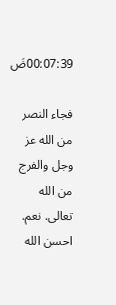00:07:39ضَ

فجاء النصر من الله عز وجل والفرج من الله تعالى. نعم. احسن الله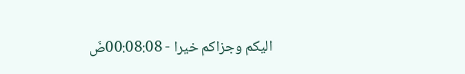اليكم وجزاكم خيرا - 00:08:08ضَ